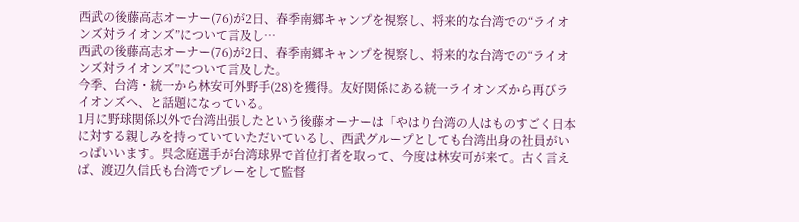西武の後藤高志オーナー(76)が2日、春季南郷キャンプを視察し、将来的な台湾での“ライオンズ対ライオンズ”について言及し…
西武の後藤高志オーナー(76)が2日、春季南郷キャンプを視察し、将来的な台湾での“ライオンズ対ライオンズ”について言及した。
今季、台湾・統一から林安可外野手(28)を獲得。友好関係にある統一ライオンズから再びライオンズへ、と話題になっている。
1月に野球関係以外で台湾出張したという後藤オーナーは「やはり台湾の人はものすごく日本に対する親しみを持っていていただいているし、西武グループとしても台湾出身の社員がいっぱいいます。呉念庭選手が台湾球界で首位打者を取って、今度は林安可が来て。古く言えば、渡辺久信氏も台湾でプレーをして監督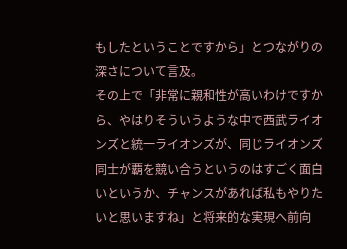もしたということですから」とつながりの深さについて言及。
その上で「非常に親和性が高いわけですから、やはりそういうような中で西武ライオンズと統一ライオンズが、同じライオンズ同士が覇を競い合うというのはすごく面白いというか、チャンスがあれば私もやりたいと思いますね」と将来的な実現へ前向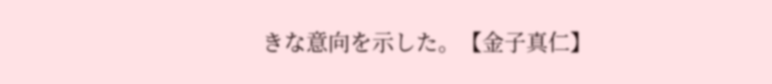きな意向を示した。【金子真仁】